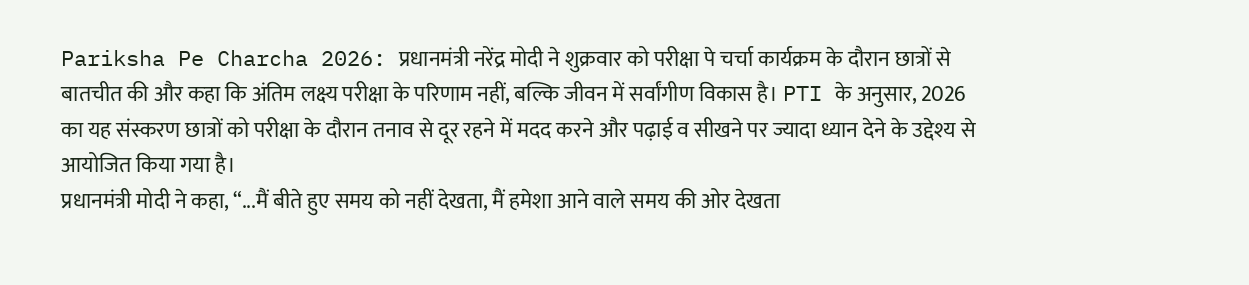Pariksha Pe Charcha 2026: प्रधानमंत्री नरेंद्र मोदी ने शुक्रवार को परीक्षा पे चर्चा कार्यक्रम के दौरान छात्रों से बातचीत की और कहा कि अंतिम लक्ष्य परीक्षा के परिणाम नहीं, बल्कि जीवन में सर्वांगीण विकास है। PTI के अनुसार, 2026 का यह संस्करण छात्रों को परीक्षा के दौरान तनाव से दूर रहने में मदद करने और पढ़ाई व सीखने पर ज्यादा ध्यान देने के उद्देश्य से आयोजित किया गया है।
प्रधानमंत्री मोदी ने कहा, “...मैं बीते हुए समय को नहीं देखता, मैं हमेशा आने वाले समय की ओर देखता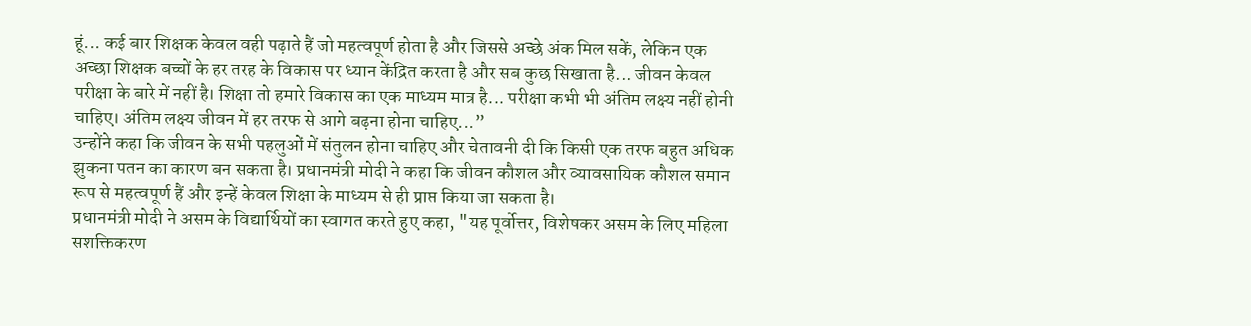हूं... कई बार शिक्षक केवल वही पढ़ाते हैं जो महत्वपूर्ण होता है और जिससे अच्छे अंक मिल सकें, लेकिन एक अच्छा शिक्षक बच्चों के हर तरह के विकास पर ध्यान केंद्रित करता है और सब कुछ सिखाता है... जीवन केवल परीक्षा के बारे में नहीं है। शिक्षा तो हमारे विकास का एक माध्यम मात्र है... परीक्षा कभी भी अंतिम लक्ष्य नहीं होनी चाहिए। अंतिम लक्ष्य जीवन में हर तरफ से आगे बढ़ना होना चाहिए...”
उन्होंने कहा कि जीवन के सभी पहलुओं में संतुलन होना चाहिए और चेतावनी दी कि किसी एक तरफ बहुत अधिक झुकना पतन का कारण बन सकता है। प्रधानमंत्री मोदी ने कहा कि जीवन कौशल और व्यावसायिक कौशल समान रूप से महत्वपूर्ण हैं और इन्हें केवल शिक्षा के माध्यम से ही प्राप्त किया जा सकता है।
प्रधानमंत्री मोदी ने असम के विद्यार्थियों का स्वागत करते हुए कहा, "यह पूर्वोत्तर, विशेषकर असम के लिए महिला सशक्तिकरण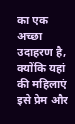का एक अच्छा उदाहरण है, क्योंकि यहां की महिलाएं इसे प्रेम और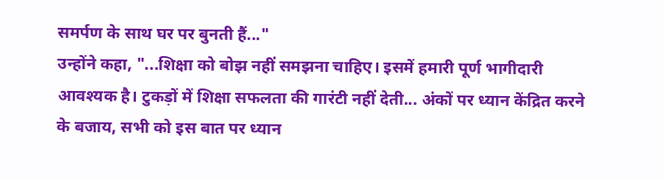समर्पण के साथ घर पर बुनती हैं..."
उन्होंने कहा, "...शिक्षा को बोझ नहीं समझना चाहिए। इसमें हमारी पूर्ण भागीदारी आवश्यक है। टुकड़ों में शिक्षा सफलता की गारंटी नहीं देती... अंकों पर ध्यान केंद्रित करने के बजाय, सभी को इस बात पर ध्यान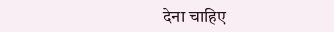देना चाहिए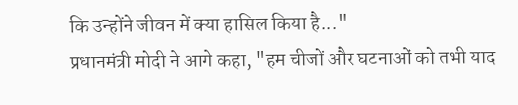कि उन्होंने जीवन में क्या हासिल किया है..."
प्रधानमंत्री मोदी ने आगे कहा, "हम चीजों और घटनाओं को तभी याद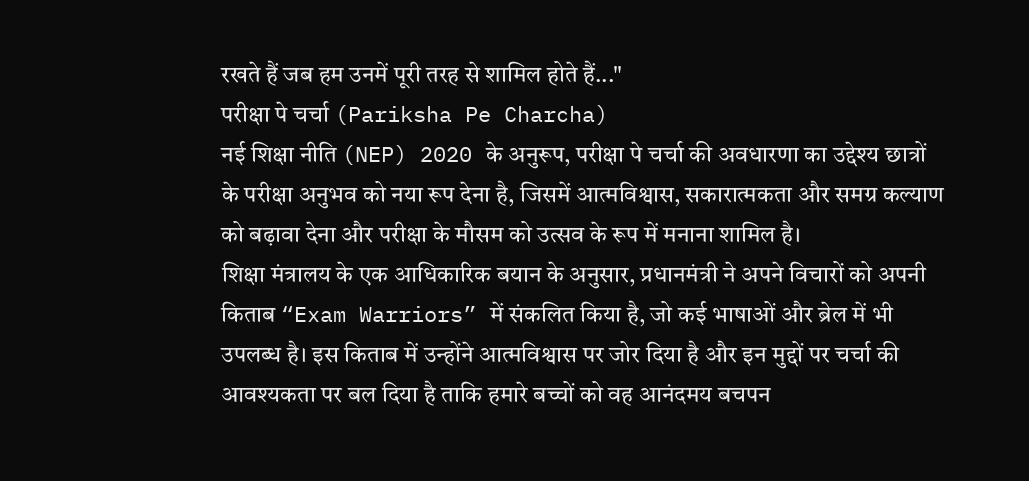रखते हैं जब हम उनमें पूरी तरह से शामिल होते हैं..."
परीक्षा पे चर्चा (Pariksha Pe Charcha)
नई शिक्षा नीति (NEP) 2020 के अनुरूप, परीक्षा पे चर्चा की अवधारणा का उद्देश्य छात्रों के परीक्षा अनुभव को नया रूप देना है, जिसमें आत्मविश्वास, सकारात्मकता और समग्र कल्याण को बढ़ावा देना और परीक्षा के मौसम को उत्सव के रूप में मनाना शामिल है।
शिक्षा मंत्रालय के एक आधिकारिक बयान के अनुसार, प्रधानमंत्री ने अपने विचारों को अपनी किताब “Exam Warriors” में संकलित किया है, जो कई भाषाओं और ब्रेल में भी उपलब्ध है। इस किताब में उन्होंने आत्मविश्वास पर जोर दिया है और इन मुद्दों पर चर्चा की आवश्यकता पर बल दिया है ताकि हमारे बच्चों को वह आनंदमय बचपन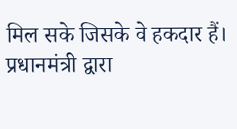मिल सके जिसके वे हकदार हैं।
प्रधानमंत्री द्वारा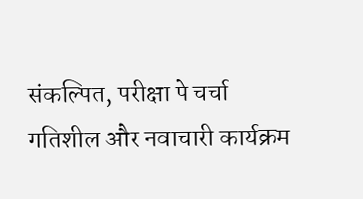संकल्पित, परीक्षा पे चर्चा गतिशील और नवाचारी कार्यक्रम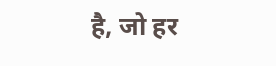है, जो हर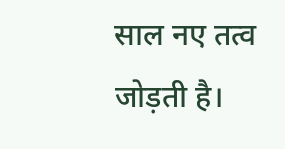साल नए तत्व जोड़ती है।